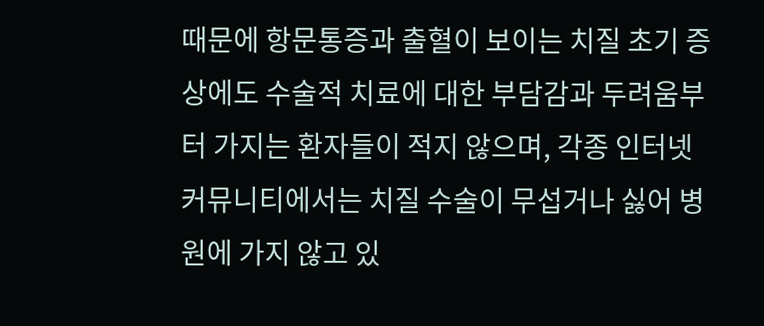때문에 항문통증과 출혈이 보이는 치질 초기 증상에도 수술적 치료에 대한 부담감과 두려움부터 가지는 환자들이 적지 않으며, 각종 인터넷 커뮤니티에서는 치질 수술이 무섭거나 싫어 병원에 가지 않고 있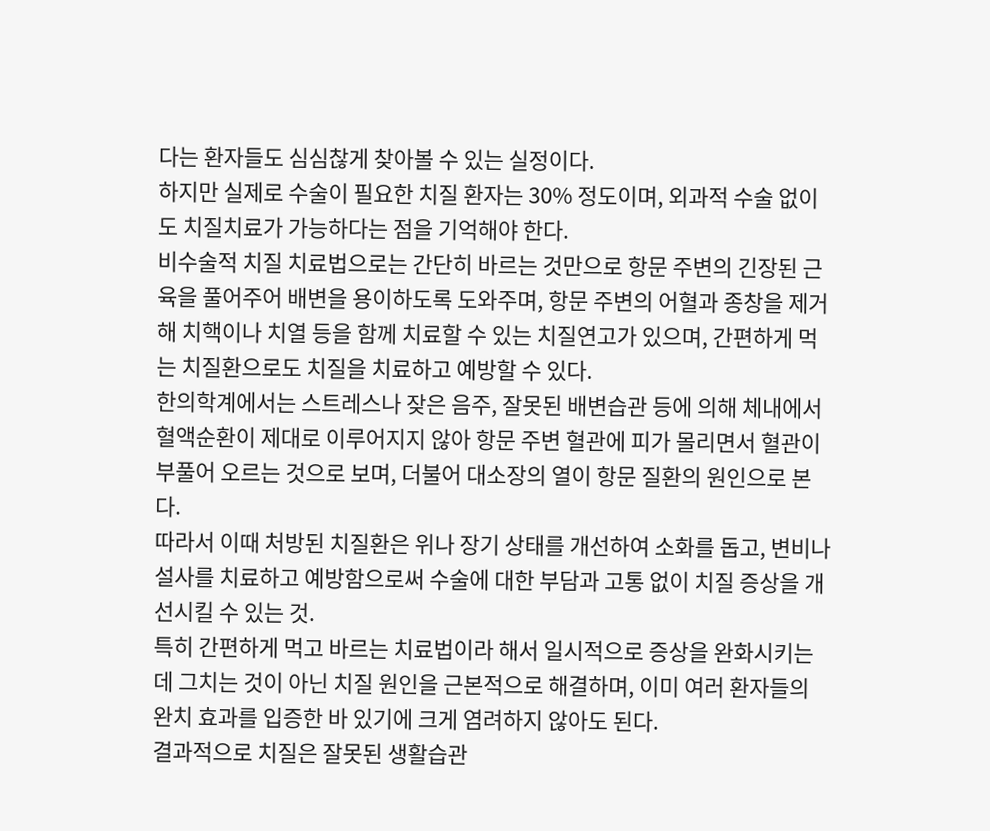다는 환자들도 심심찮게 찾아볼 수 있는 실정이다.
하지만 실제로 수술이 필요한 치질 환자는 30% 정도이며, 외과적 수술 없이도 치질치료가 가능하다는 점을 기억해야 한다.
비수술적 치질 치료법으로는 간단히 바르는 것만으로 항문 주변의 긴장된 근육을 풀어주어 배변을 용이하도록 도와주며, 항문 주변의 어혈과 종창을 제거해 치핵이나 치열 등을 함께 치료할 수 있는 치질연고가 있으며, 간편하게 먹는 치질환으로도 치질을 치료하고 예방할 수 있다.
한의학계에서는 스트레스나 잦은 음주, 잘못된 배변습관 등에 의해 체내에서 혈액순환이 제대로 이루어지지 않아 항문 주변 혈관에 피가 몰리면서 혈관이 부풀어 오르는 것으로 보며, 더불어 대소장의 열이 항문 질환의 원인으로 본다.
따라서 이때 처방된 치질환은 위나 장기 상태를 개선하여 소화를 돕고, 변비나 설사를 치료하고 예방함으로써 수술에 대한 부담과 고통 없이 치질 증상을 개선시킬 수 있는 것.
특히 간편하게 먹고 바르는 치료법이라 해서 일시적으로 증상을 완화시키는 데 그치는 것이 아닌 치질 원인을 근본적으로 해결하며, 이미 여러 환자들의 완치 효과를 입증한 바 있기에 크게 염려하지 않아도 된다.
결과적으로 치질은 잘못된 생활습관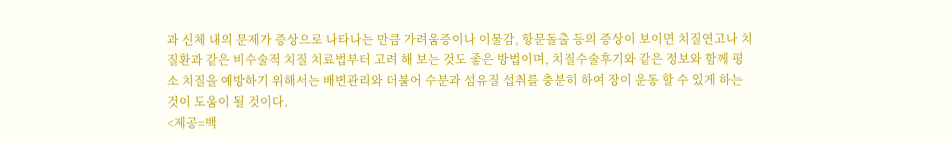과 신체 내의 문제가 증상으로 나타나는 만큼 가려움증이나 이물감, 항문돌출 등의 증상이 보이면 치질연고나 치질환과 같은 비수술적 치질 치료법부터 고려 해 보는 것도 좋은 방법이며, 치질수술후기와 같은 정보와 함께 평소 치질을 예방하기 위해서는 배변관리와 더불어 수분과 섬유질 섭취를 충분히 하여 장이 운동 할 수 있게 하는 것이 도움이 될 것이다.
<제공=백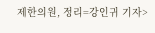제한의원, 정리=강인귀 기자>